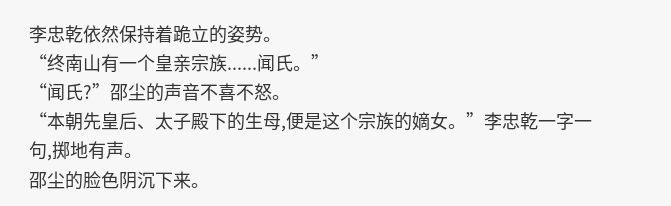李忠乾依然保持着跪立的姿势。
“终南山有一个皇亲宗族......闻氏。”
“闻氏?”邵尘的声音不喜不怒。
“本朝先皇后、太子殿下的生母,便是这个宗族的嫡女。”李忠乾一字一句,掷地有声。
邵尘的脸色阴沉下来。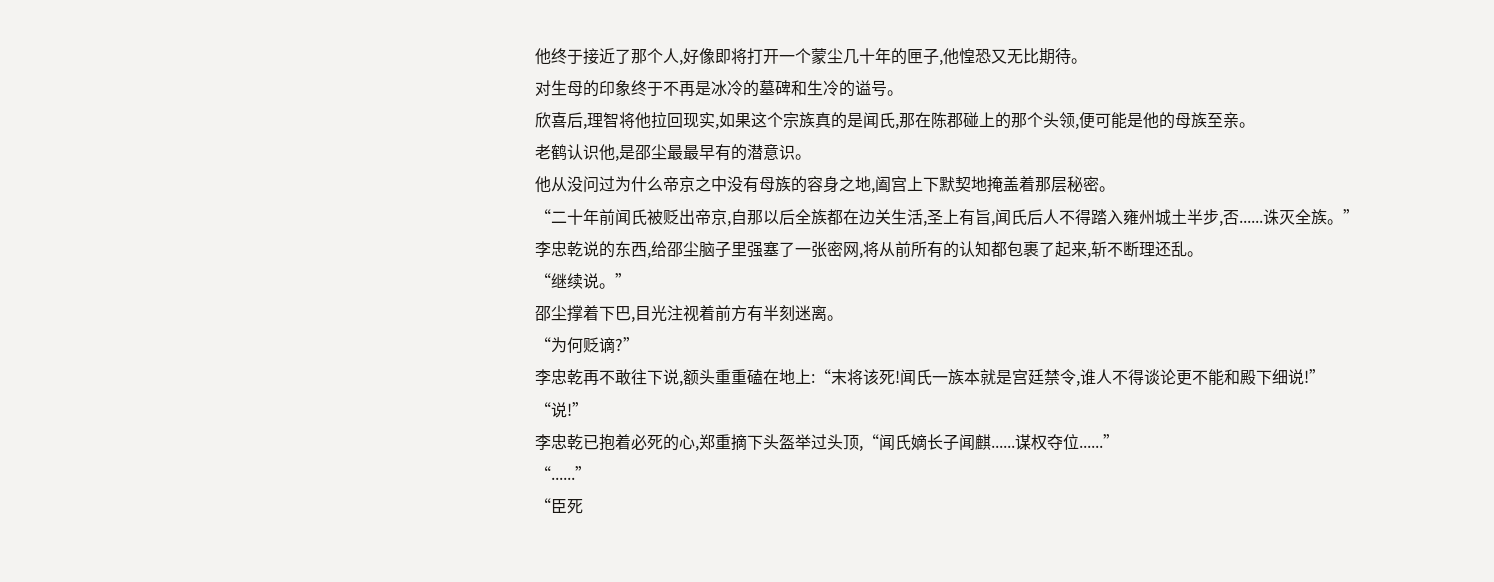他终于接近了那个人,好像即将打开一个蒙尘几十年的匣子,他惶恐又无比期待。
对生母的印象终于不再是冰冷的墓碑和生冷的谥号。
欣喜后,理智将他拉回现实,如果这个宗族真的是闻氏,那在陈郡碰上的那个头领,便可能是他的母族至亲。
老鹤认识他,是邵尘最最早有的潜意识。
他从没问过为什么帝京之中没有母族的容身之地,阖宫上下默契地掩盖着那层秘密。
“二十年前闻氏被贬出帝京,自那以后全族都在边关生活,圣上有旨,闻氏后人不得踏入雍州城土半步,否......诛灭全族。”
李忠乾说的东西,给邵尘脑子里强塞了一张密网,将从前所有的认知都包裹了起来,斩不断理还乱。
“继续说。”
邵尘撑着下巴,目光注视着前方有半刻迷离。
“为何贬谪?”
李忠乾再不敢往下说,额头重重磕在地上:“末将该死!闻氏一族本就是宫廷禁令,谁人不得谈论更不能和殿下细说!”
“说!”
李忠乾已抱着必死的心,郑重摘下头盔举过头顶,“闻氏嫡长子闻麒......谋权夺位......”
“......”
“臣死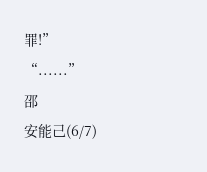罪!”
“......”
邵
安能己(6/7)